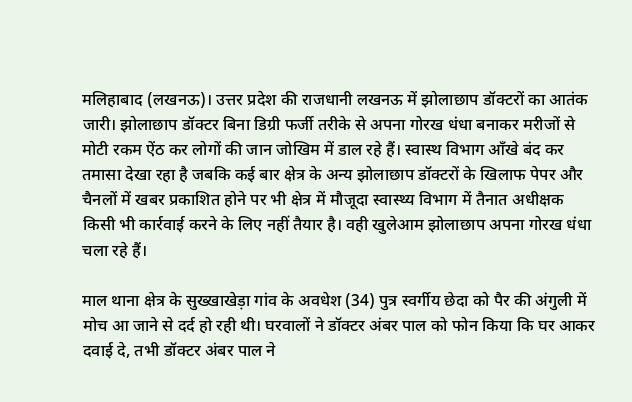मलिहाबाद (लखनऊ)। उत्तर प्रदेश की राजधानी लखनऊ में झोलाछाप डॉक्टरों का आतंक जारी। झोलाछाप डॉक्टर बिना डिग्री फर्जी तरीके से अपना गोरख धंधा बनाकर मरीजों से मोटी रकम ऐंठ कर लोगों की जान जोखिम में डाल रहे हैं। स्वास्थ विभाग आँखे बंद कर तमासा देखा रहा है जबकि कई बार क्षेत्र के अन्य झोलाछाप डॉक्टरों के खिलाफ पेपर और चैनलों में खबर प्रकाशित होने पर भी क्षेत्र में मौजूदा स्वास्थ्य विभाग में तैनात अधीक्षक किसी भी कार्रवाई करने के लिए नहीं तैयार है। वही खुलेआम झोलाछाप अपना गोरख धंधा चला रहे हैं।

माल थाना क्षेत्र के सुख्खाखेड़ा गांव के अवधेश (34) पुत्र स्वर्गीय छेदा को पैर की अंगुली में मोच आ जाने से दर्द हो रही थी। घरवालों ने डॉक्टर अंबर पाल को फोन किया कि घर आकर दवाई दे, तभी डॉक्टर अंबर पाल ने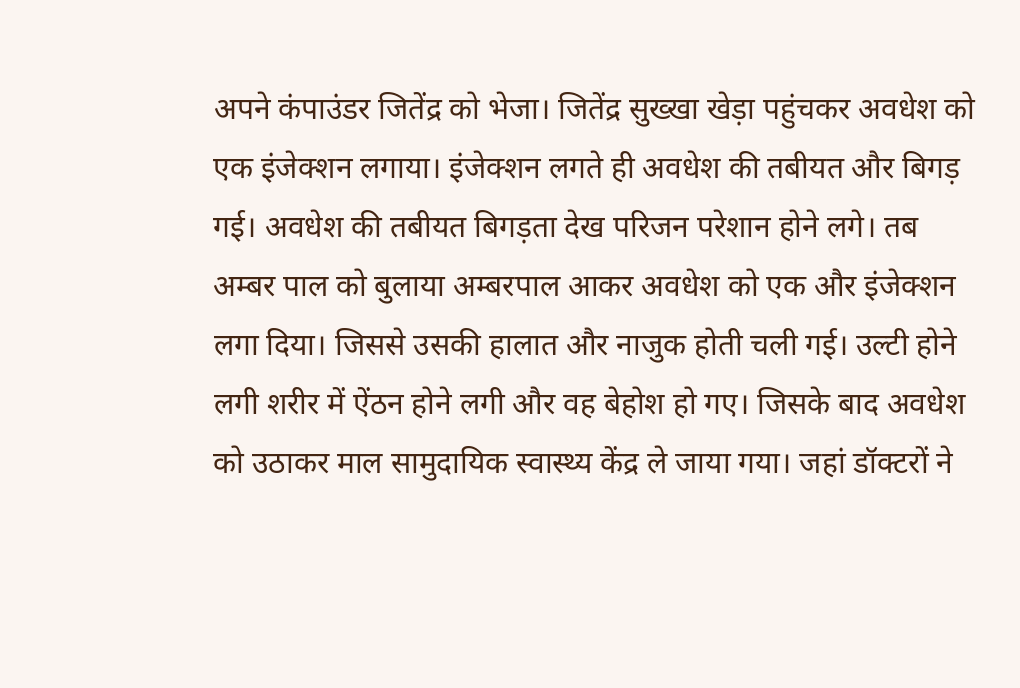अपने कंपाउंडर जितेंद्र को भेजा। जितेंद्र सुख्खा खेड़ा पहुंचकर अवधेश को एक इंजेक्शन लगाया। इंजेक्शन लगते ही अवधेश की तबीयत और बिगड़ गई। अवधेश की तबीयत बिगड़ता देख परिजन परेशान होने लगे। तब अम्बर पाल को बुलाया अम्बरपाल आकर अवधेश को एक और इंजेक्शन लगा दिया। जिससे उसकी हालात और नाजुक होती चली गई। उल्टी होने लगी शरीर में ऐंठन होने लगी और वह बेहोश हो गए। जिसके बाद अवधेश को उठाकर माल सामुदायिक स्वास्थ्य केंद्र ले जाया गया। जहां डॉक्टरों ने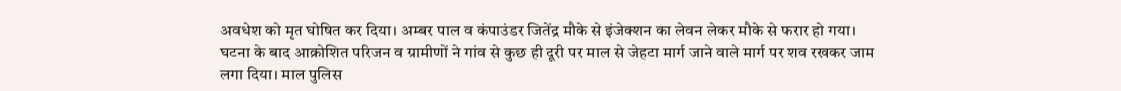अवधेश को मृत घोषित कर दिया। अम्बर पाल व कंपाउंडर जितेंद्र मौके से इंजेक्शन का लेवन लेकर मौके से फरार हो गया। घटना के बाद आक्रोशित परिजन व ग्रामीणों ने गांव से कुछ ही दूरी पर माल से जेहटा मार्ग जाने वाले मार्ग पर शव रखकर जाम लगा दिया। माल पुलिस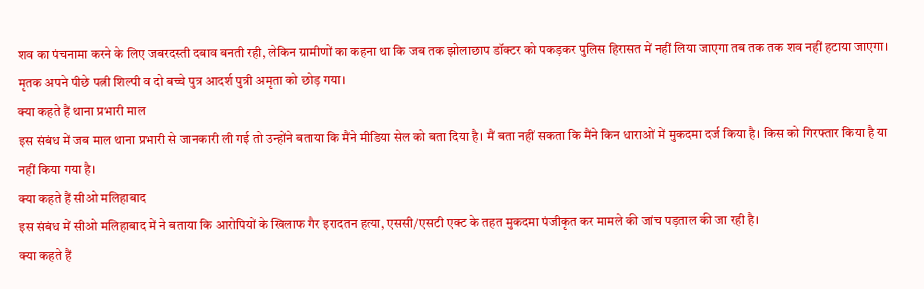शव का पंचनामा करने के लिए जबरदस्ती दबाव बनती रही, लेकिन ग्रामीणों का कहना था कि जब तक झोलाछाप डॉक्टर को पकड़कर पुलिस हिरासत में नहीं लिया जाएगा तब तक तक शव नहीं हटाया जाएगा। मृतक अपने पीछे पत्नी शिल्पी व दो बच्चे पुत्र आदर्श पुत्री अमृता को छोड़ गया।
क्या कहते हैं थाना प्रभारी माल
इस संबंध में जब माल थाना प्रभारी से जानकारी ली गई तो उन्होंने बताया कि मैंने मीडिया सेल को बता दिया है। मैं बता नहीं सकता कि मैंने किन धाराओं में मुकदमा दर्ज किया है। किस को गिरफ्तार किया है या नहीं किया गया है।
क्या कहते हैं सीओ मलिहाबाद
इस संबंध में सीओ मलिहाबाद में ने बताया कि आरोपियों के खिलाफ गैर इरादतन हत्या, एससी/एसटी एक्ट के तहत मुकदमा पंजीकृत कर मामले की जांच पड़ताल की जा रही है।
क्या कहते हैं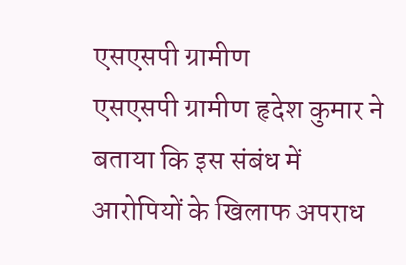एसएसपी ग्रामीण
एसएसपी ग्रामीण हृदेश कुमार ने बताया कि इस संबंध में आरोपियों के खिलाफ अपराध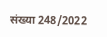संख्या 248/2022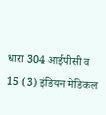धारा 304 आईपीसी व 15 (3) इंडियन मेडिकल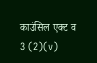काउंसिल एक्ट व 3 (2)(v)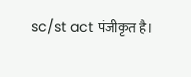sc/st act पंजीकृत है।